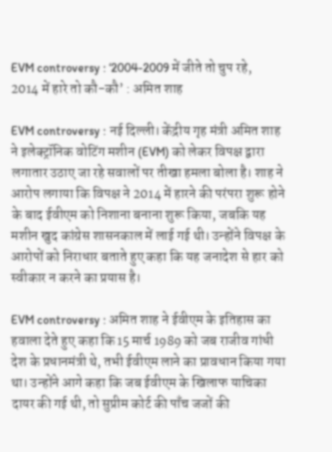EVM controversy : ‘2004-2009 में जीते तो चुप रहे, 2014 में हारे तो कौ-कौ’ : अमित शाह

EVM controversy : नई दिल्ली। केंद्रीय गृह मंत्री अमित शाह ने इलेक्ट्रॉनिक वोटिंग मशीन (EVM) को लेकर विपक्ष द्वारा लगातार उठाए जा रहे सवालों पर तीखा हमला बोला है। शाह ने आरोप लगाया कि विपक्ष ने 2014 में हारने की परंपरा शुरू होने के बाद ईवीएम को निशाना बनाना शुरू किया, जबकि यह मशीन खुद कांग्रेस शासनकाल में लाई गई थी। उन्होंने विपक्ष के आरोपों को निराधार बताते हुए कहा कि यह जनादेश से हार को स्वीकार न करने का प्रयास है।

EVM controversy : अमित शाह ने ईवीएम के इतिहास का हवाला देते हुए कहा कि 15 मार्च 1989 को जब राजीव गांधी देश के प्रधानमंत्री थे, तभी ईवीएम लाने का प्रावधान किया गया था। उन्होंने आगे कहा कि जब ईवीएम के खिलाफ याचिका दायर की गई थी, तो सुप्रीम कोर्ट की पाँच जजों की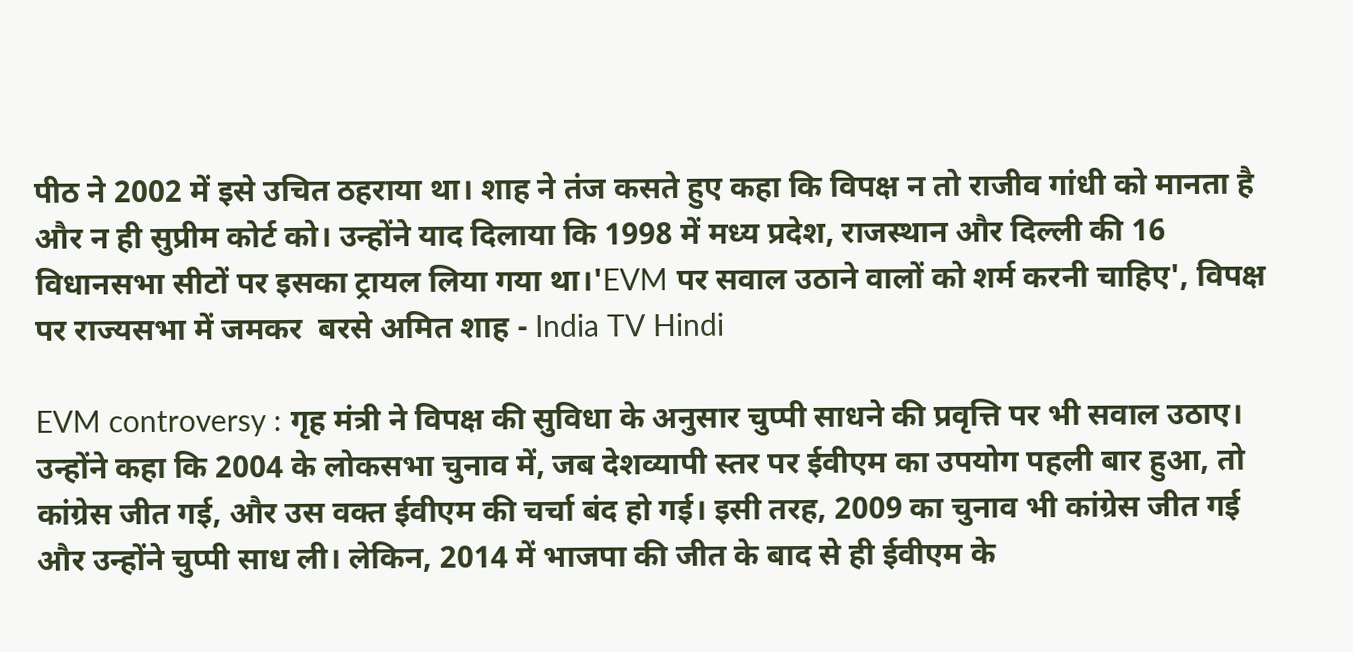पीठ ने 2002 में इसे उचित ठहराया था। शाह ने तंज कसते हुए कहा कि विपक्ष न तो राजीव गांधी को मानता है और न ही सुप्रीम कोर्ट को। उन्होंने याद दिलाया कि 1998 में मध्य प्रदेश, राजस्थान और दिल्ली की 16 विधानसभा सीटों पर इसका ट्रायल लिया गया था।'EVM पर सवाल उठाने वालों को शर्म करनी चाहिए', विपक्ष पर राज्यसभा में जमकर  बरसे अमित शाह - India TV Hindi

EVM controversy : गृह मंत्री ने विपक्ष की सुविधा के अनुसार चुप्पी साधने की प्रवृत्ति पर भी सवाल उठाए। उन्होंने कहा कि 2004 के लोकसभा चुनाव में, जब देशव्यापी स्तर पर ईवीएम का उपयोग पहली बार हुआ, तो कांग्रेस जीत गई, और उस वक्त ईवीएम की चर्चा बंद हो गई। इसी तरह, 2009 का चुनाव भी कांग्रेस जीत गई और उन्होंने चुप्पी साध ली। लेकिन, 2014 में भाजपा की जीत के बाद से ही ईवीएम के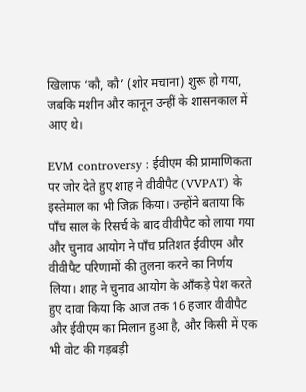खिलाफ ‘कौ, कौ’ (शोर मचाना) शुरू हो गया, जबकि मशीन और कानून उन्हीं के शासनकाल में आए थे।

EVM controversy : ईवीएम की प्रामाणिकता पर जोर देते हुए शाह ने वीवीपैट (VVPAT) के इस्तेमाल का भी जिक्र किया। उन्होंने बताया कि पाँच साल के रिसर्च के बाद वीवीपैट को लाया गया और चुनाव आयोग ने पाँच प्रतिशत ईवीएम और वीवीपैट परिणामों की तुलना करने का निर्णय लिया। शाह ने चुनाव आयोग के आँकड़े पेश करते हुए दावा किया कि आज तक 16 हजार वीवीपैट और ईवीएम का मिलान हुआ है, और किसी में एक भी वोट की गड़बड़ी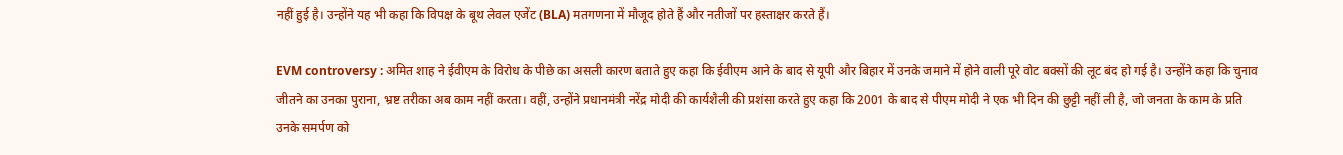नहीं हुई है। उन्होंने यह भी कहा कि विपक्ष के बूथ लेवल एजेंट (BLA) मतगणना में मौजूद होते हैं और नतीजों पर हस्ताक्षर करते हैं।

EVM controversy : अमित शाह ने ईवीएम के विरोध के पीछे का असली कारण बताते हुए कहा कि ईवीएम आने के बाद से यूपी और बिहार में उनके जमाने में होने वाली पूरे वोट बक्सों की लूट बंद हो गई है। उन्होंने कहा कि चुनाव जीतने का उनका पुराना, भ्रष्ट तरीका अब काम नहीं करता। वहीं, उन्होंने प्रधानमंत्री नरेंद्र मोदी की कार्यशैली की प्रशंसा करते हुए कहा कि 2001 के बाद से पीएम मोदी ने एक भी दिन की छुट्टी नहीं ली है, जो जनता के काम के प्रति उनके समर्पण को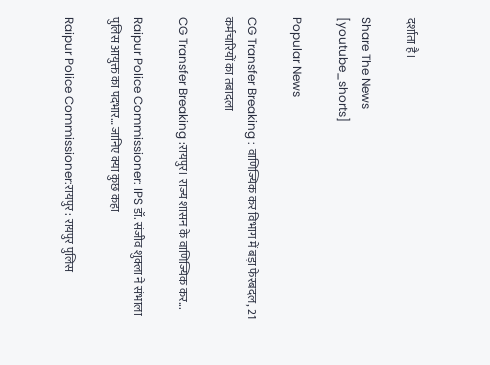दर्शाता है।

Share The News
[youtube_shorts]

Popular News

CG Transfer Breaking : वाणिज्यिक कर विभाग में बड़ा फेरबदल, 21 कर्मचारियों का तबादला

CG Transfer Breaking :रायपुर। राज्य शासन के वाणिज्यिक कर...

Raipur Police Commissioner: IPS डॉ. संजीव शुक्ला ने संभाला पुलिस आयुक्त का पदभार… जानिए क्या कुछ कहा

Raipur Police Commissioner:रायपुर : रायपुर पुलिस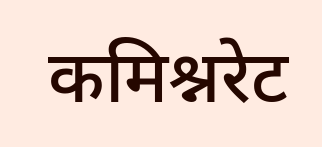कमिश्नरेट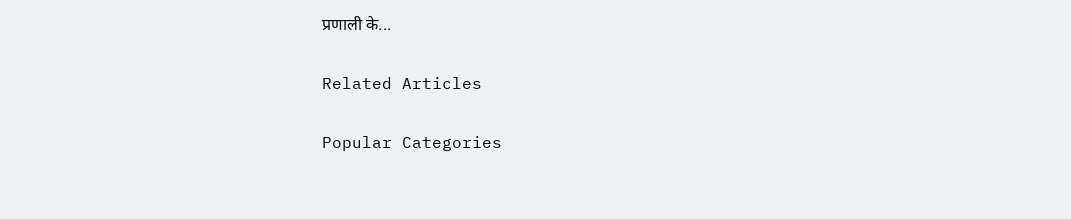प्रणाली के...

Related Articles

Popular Categories